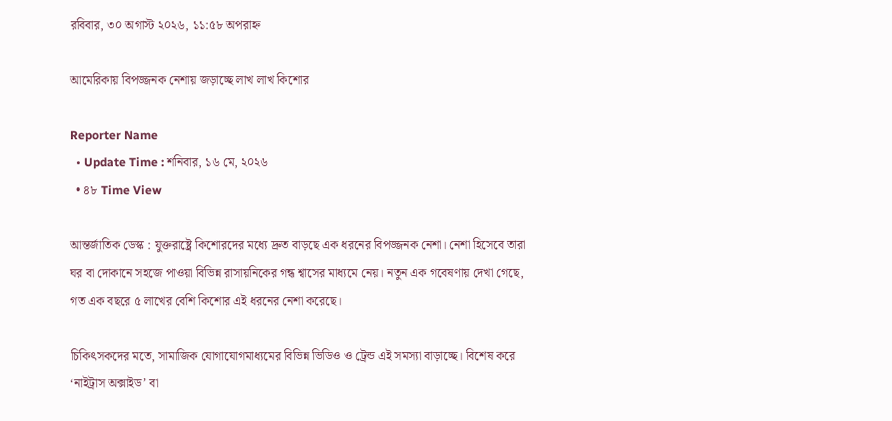রবিবার, ৩০ অগাস্ট ২০২৬, ১১:৫৮ অপরাহ্ন

আমেরিকায় বিপজ্জনক নেশায় জড়াচ্ছে লাখ লাখ কিশোর

Reporter Name
  • Update Time : শনিবার, ১৬ মে, ২০২৬
  • ৪৮ Time View

আন্তর্জাতিক ডেস্ক : যুক্তরাষ্ট্রে কিশোরদের মধ্যে দ্রুত বাড়ছে এক ধরনের বিপজ্জনক নেশা। নেশা হিসেবে তারা ঘর বা দোকানে সহজে পাওয়া বিভিন্ন রাসায়নিকের গন্ধ শ্বাসের মাধ্যমে নেয়। নতুন এক গবেষণায় দেখা গেছে, গত এক বছরে ৫ লাখের বেশি কিশোর এই ধরনের নেশা করেছে।

চিকিৎসকদের মতে, সামাজিক যোগাযোগমাধ্যমের বিভিন্ন ভিডিও ও ট্রেন্ড এই সমস্যা বাড়াচ্ছে। বিশেষ করে ‘নাইট্রাস অক্সাইড’ বা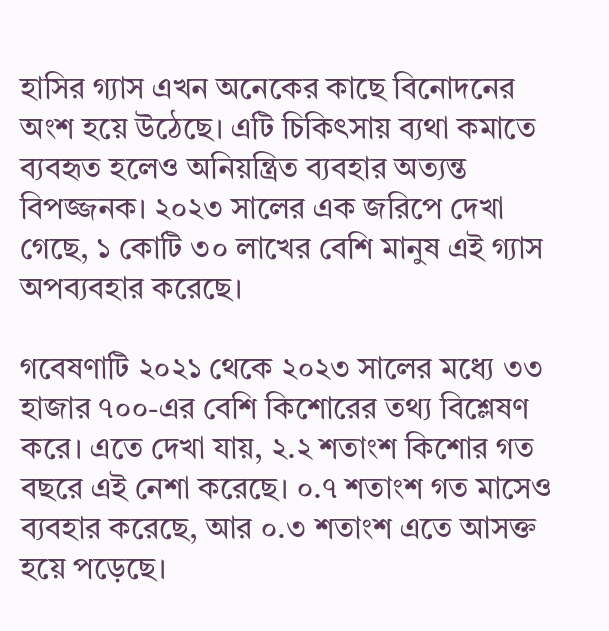হাসির গ্যাস এখন অনেকের কাছে বিনোদনের অংশ হয়ে উঠেছে। এটি চিকিৎসায় ব্যথা কমাতে ব্যবহৃত হলেও অনিয়ন্ত্রিত ব্যবহার অত্যন্ত বিপজ্জনক। ২০২৩ সালের এক জরিপে দেখা গেছে, ১ কোটি ৩০ লাখের বেশি মানুষ এই গ্যাস অপব্যবহার করেছে।

গবেষণাটি ২০২১ থেকে ২০২৩ সালের মধ্যে ৩৩ হাজার ৭০০-এর বেশি কিশোরের তথ্য বিশ্লেষণ করে। এতে দেখা যায়, ২.২ শতাংশ কিশোর গত বছরে এই নেশা করেছে। ০.৭ শতাংশ গত মাসেও ব্যবহার করেছে, আর ০.৩ শতাংশ এতে আসক্ত হয়ে পড়েছে।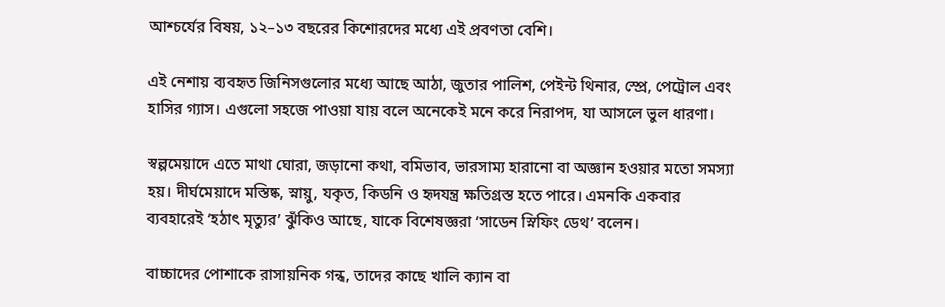আশ্চর্যের বিষয়, ১২–১৩ বছরের কিশোরদের মধ্যে এই প্রবণতা বেশি।

এই নেশায় ব্যবহৃত জিনিসগুলোর মধ্যে আছে আঠা, জুতার পালিশ, পেইন্ট থিনার, স্প্রে, পেট্রোল এবং হাসির গ্যাস। এগুলো সহজে পাওয়া যায় বলে অনেকেই মনে করে নিরাপদ, যা আসলে ভুল ধারণা।

স্বল্পমেয়াদে এতে মাথা ঘোরা, জড়ানো কথা, বমিভাব, ভারসাম্য হারানো বা অজ্ঞান হওয়ার মতো সমস্যা হয়। দীর্ঘমেয়াদে মস্তিষ্ক, স্নায়ু, যকৃত, কিডনি ও হৃদযন্ত্র ক্ষতিগ্রস্ত হতে পারে। এমনকি একবার ব্যবহারেই ‘হঠাৎ মৃত্যুর’ ঝুঁকিও আছে, যাকে বিশেষজ্ঞরা ‘সাডেন স্নিফিং ডেথ’ বলেন।

বাচ্চাদের পোশাকে রাসায়নিক গন্ধ, তাদের কাছে খালি ক্যান বা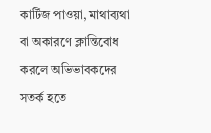কার্টিজ পাওয়া, মাথাব্যথা বা অকারণে ক্লান্তিবোধ করলে অভিভাবকদের সতর্ক হতে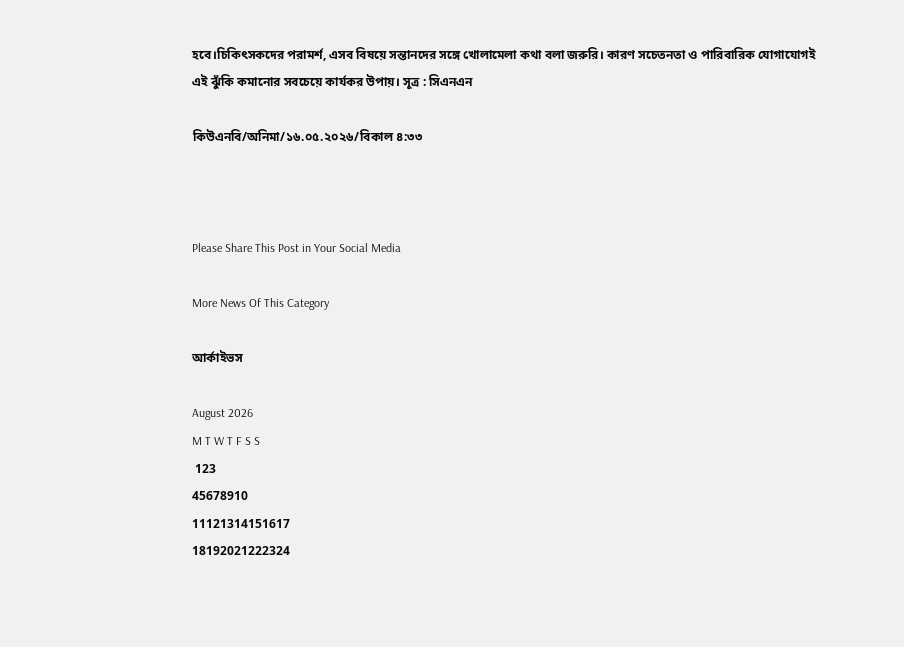হবে।চিকিৎসকদের পরামর্শ, এসব বিষয়ে সন্তানদের সঙ্গে খোলামেলা কথা বলা জরুরি। কারণ সচেতনতা ও পারিবারিক যোগাযোগই এই ঝুঁকি কমানোর সবচেয়ে কার্যকর উপায়। সূত্র : সিএনএন

কিউএনবি/অনিমা/১৬.০৫.২০২৬/বিকাল ৪:৩৩



Please Share This Post in Your Social Media

More News Of This Category

আর্কাইভস

August 2026
M T W T F S S
 123
45678910
11121314151617
18192021222324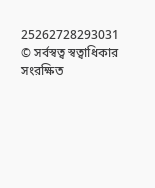25262728293031
© সর্বস্বত্ব স্বত্বাধিকার সংরক্ষিত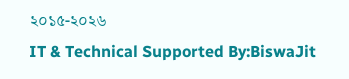২০১৫-২০২৬
IT & Technical Supported By:BiswaJit